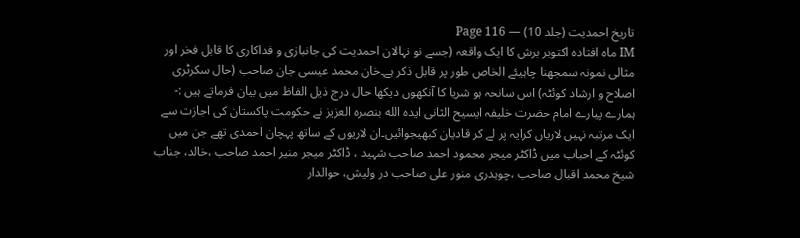تاریخ احمدیت (جلد 10) — Page 116
IM ماه افتاده اکتوبر برش کا ایک واقعہ (جسے نو نہالان احمدیت کی جانبازی و فداکاری کا قابل فخر اور مثالی نمونہ سمجھنا چاہیئے الخاص طور پر قابل ذکر ہے۔خان محمد عیسی جان صاحب (حال سکرٹری اصلاح و ارشاد کوئٹہ) اس سانحہ ہو شریا کا آنکھوں دیکھا حال درج ذیل الفاظ میں بیان فرماتے ہیں :- ہمارے پیارے امام حضرت خلیفہ ایسیح الثانی ایده الله بنصرہ العزیز نے حکومت پاکستان کی اجازت سے ایک مرتبہ نہیں لاریاں کرایہ پر لے کر قادیان کبھیجوائیں۔ان لاریوں کے ساتھ پہچان احمدی تھے جن میں کوئٹہ کے احباب میں ڈاکٹر میجر محمود احمد صاحب شہید ، ڈاکٹر میجر منیر احمد صاحب ،خالد، جناب شیخ محمد اقبال صاحب ،چوہدری منور علی صاحب در ولیش، حوالدار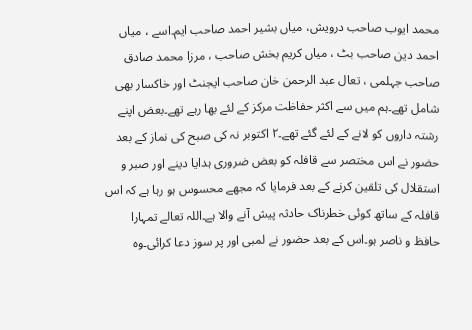محمد ایوب صاحب درویش، میاں بشیر احمد صاحب ایم۔اسے ، میاں احمد دین صاحب بٹ ، میاں کریم بخش صاحب ، مرزا محمد صادق صاحب جہلمی ، تعال عبد الرحمن خان صاحب ایجنٹ اور خاکسار بھی شامل تھے۔ہم میں سے اکثر حفاظت مرکز کے لئے بھا رہے تھے۔بعض اپنے رشتہ داروں کو لانے کے لئے گئے تھے۔۲ اکتوبر نہ کی صبح کی نماز کے بعد حضور نے اس مختصر سے قافلہ کو بعض ضروری ہدایا دینے اور صبر و استقلال کی تلقین کرنے کے بعد فرمایا کہ مجھے محسوس ہو رہا ہے کہ اس قافلہ کے ساتھ کوئی خطرناک حادثہ پیش آنے والا ہے۔اللہ تعالے تمہارا حافظ و ناصر ہو۔اس کے بعد حضور نے لمبی اور پر سوز دعا کرائی۔وہ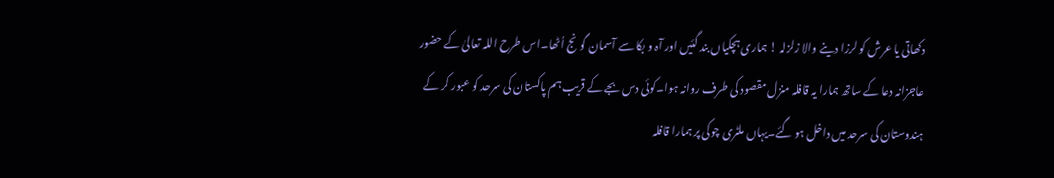دکھاتی یا عرش کو لرزا دینے والا زلزلہ ! ہماری ہچکیاں بند گئیں اور آہ و بکا سے آسمان گونج اُٹھا۔اس طرح اللہ تعالیٰ کے حضور عاجزانہ دعا کے ساتھ ہمارا یہ قافلہ منزل مقصود کی طرف روانہ ہوا۔کوئی دس بجے کے قریب ہم پاکستان کی سرحد کو عبور کر کے ہندوستان کی سرحد میں داخل ہو گئے۔یہاں ملٹری چوکی پر ہمارا قافلہ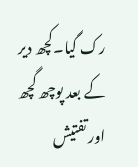رک گیا۔کچھ دیر کے بعد پوچھ گچھ اور تفتیش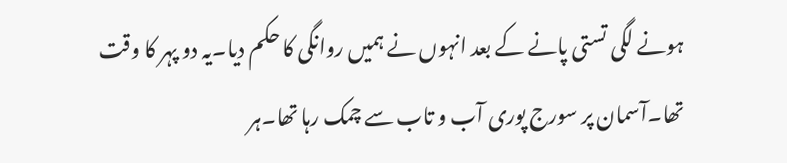ہونے لگی تستی پانے کے بعد انہوں نے ہمیں روانگی کا حکم دیا۔یہ دو پہر کا وقت تھا۔آسمان پر سورج پوری آب و تاب سے چمک رہا تھا۔ہر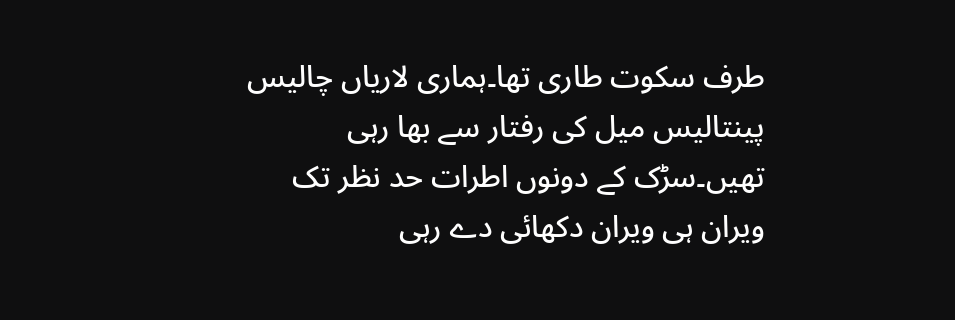طرف سکوت طاری تھا۔ہماری لاریاں چالیس پینتالیس میل کی رفتار سے بھا رہی تھیں۔سڑک کے دونوں اطرات حد نظر تک ویران ہی ویران دکھائی دے رہی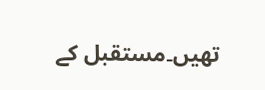تھیں۔مستقبل کے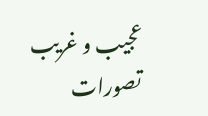عجیب و غریب تصورات